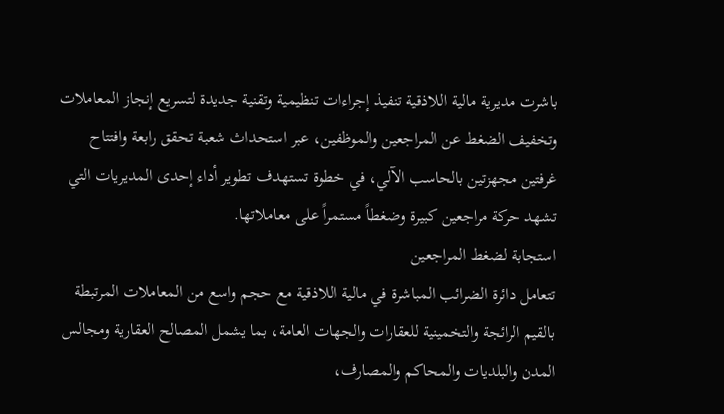باشرت مديرية مالية اللاذقية تنفيذ إجراءات تنظيمية وتقنية جديدة لتسريع إنجاز المعاملات وتخفيف الضغط عن المراجعين والموظفين، عبر استحداث شعبة تحقق رابعة وافتتاح غرفتين مجهزتين بالحاسب الآلي، في خطوة تستهدف تطوير أداء إحدى المديريات التي تشهد حركة مراجعين كبيرة وضغطاً مستمراً على معاملاتها.
استجابة لضغط المراجعين
تتعامل دائرة الضرائب المباشرة في مالية اللاذقية مع حجم واسع من المعاملات المرتبطة بالقيم الرائجة والتخمينية للعقارات والجهات العامة، بما يشمل المصالح العقارية ومجالس المدن والبلديات والمحاكم والمصارف،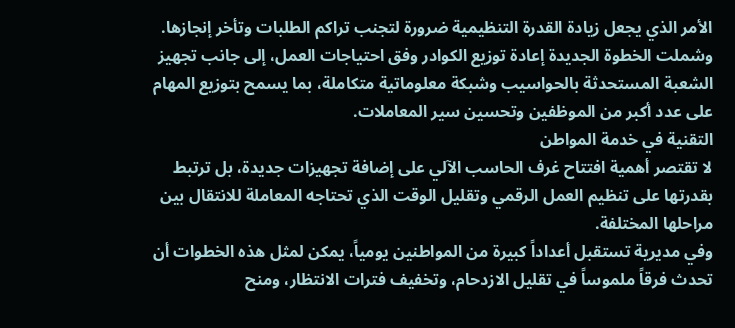الأمر الذي يجعل زيادة القدرة التنظيمية ضرورة لتجنب تراكم الطلبات وتأخر إنجازها.
وشملت الخطوة الجديدة إعادة توزيع الكوادر وفق احتياجات العمل، إلى جانب تجهيز الشعبة المستحدثة بالحواسيب وشبكة معلوماتية متكاملة، بما يسمح بتوزيع المهام على عدد أكبر من الموظفين وتحسين سير المعاملات.
التقنية في خدمة المواطن
لا تقتصر أهمية افتتاح غرف الحاسب الآلي على إضافة تجهيزات جديدة، بل ترتبط بقدرتها على تنظيم العمل الرقمي وتقليل الوقت الذي تحتاجه المعاملة للانتقال بين مراحلها المختلفة.
وفي مديرية تستقبل أعداداً كبيرة من المواطنين يومياً، يمكن لمثل هذه الخطوات أن تحدث فرقاً ملموساً في تقليل الازدحام، وتخفيف فترات الانتظار، ومنح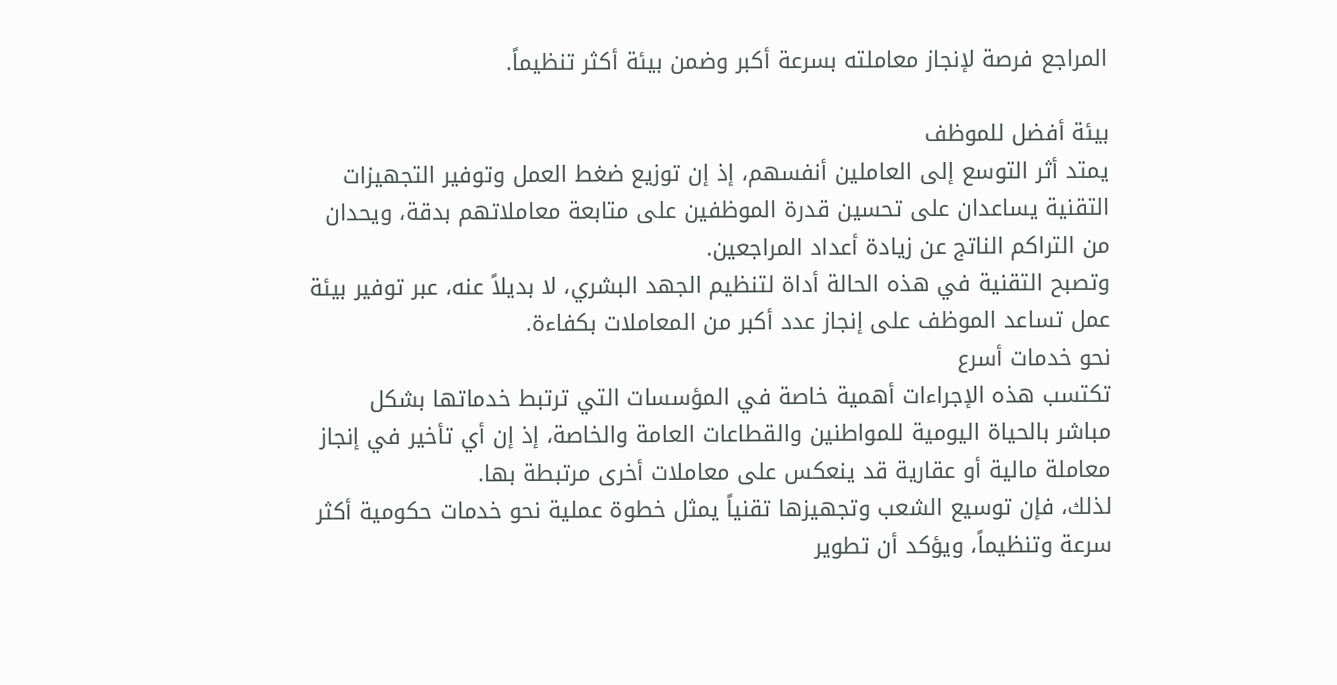المراجع فرصة لإنجاز معاملته بسرعة أكبر وضمن بيئة أكثر تنظيماً.

بيئة أفضل للموظف
يمتد أثر التوسع إلى العاملين أنفسهم، إذ إن توزيع ضغط العمل وتوفير التجهيزات التقنية يساعدان على تحسين قدرة الموظفين على متابعة معاملاتهم بدقة، ويحدان من التراكم الناتج عن زيادة أعداد المراجعين.
وتصبح التقنية في هذه الحالة أداة لتنظيم الجهد البشري، لا بديلاً عنه، عبر توفير بيئة عمل تساعد الموظف على إنجاز عدد أكبر من المعاملات بكفاءة.
نحو خدمات أسرع
تكتسب هذه الإجراءات أهمية خاصة في المؤسسات التي ترتبط خدماتها بشكل مباشر بالحياة اليومية للمواطنين والقطاعات العامة والخاصة، إذ إن أي تأخير في إنجاز معاملة مالية أو عقارية قد ينعكس على معاملات أخرى مرتبطة بها.
لذلك، فإن توسيع الشعب وتجهيزها تقنياً يمثل خطوة عملية نحو خدمات حكومية أكثر سرعة وتنظيماً، ويؤكد أن تطوير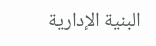البنية الإدارية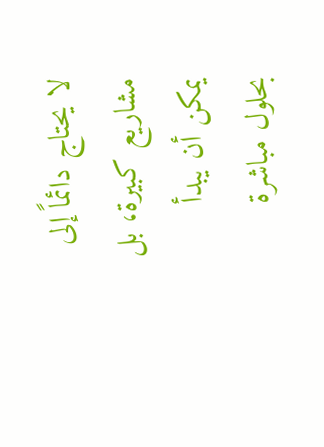لا يحتاج دائماً إلى مشاريع كبيرة، بل يمكن أن يبدأ بحلول مباشرة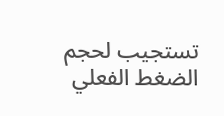تستجيب لحجم الضغط الفعلي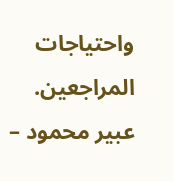واحتياجات المراجعين.
عبير محمود –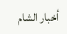أخبار الشام